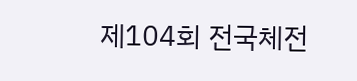제104회 전국체전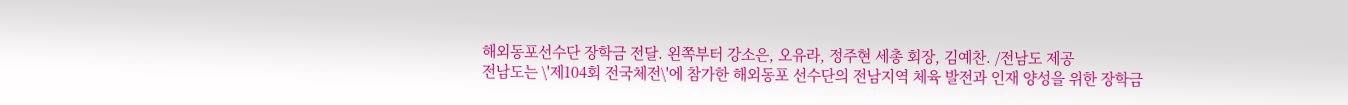해외동포선수단 장학금 전달. 왼쪽부터 강소은, 오유라, 정주현 세총 회장, 김예찬. /전남도 제공
전남도는 \'제104회 전국체전\'에 참가한 해외동포 선수단의 전남지역 체육 발전과 인재 양성을 위한 장학금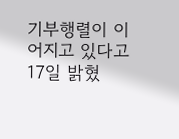기부행렬이 이어지고 있다고 17일 밝혔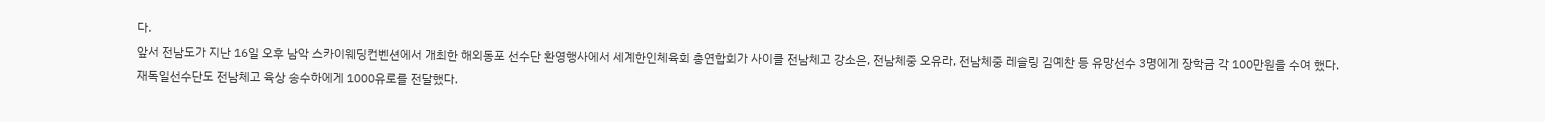다.
앞서 전남도가 지난 16일 오후 남악 스카이웨딩컨벤션에서 개최한 해외동포 선수단 환영행사에서 세계한인체육회 총연합회가 사이클 전남체고 강소은, 전남체중 오유라, 전남체중 레슬링 김예찬 등 유망선수 3명에게 장학금 각 100만원을 수여 했다.
재독일선수단도 전남체고 육상 송수하에게 1000유로를 전달했다.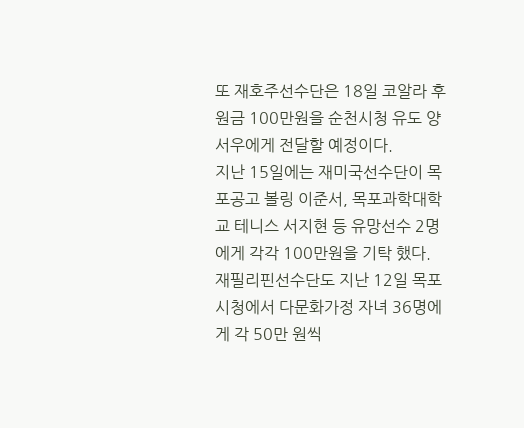또 재호주선수단은 18일 코알라 후원금 100만원을 순천시청 유도 양서우에게 전달할 예정이다.
지난 15일에는 재미국선수단이 목포공고 볼링 이준서, 목포과학대학교 테니스 서지현 등 유망선수 2명에게 각각 100만원을 기탁 했다.
재필리핀선수단도 지난 12일 목포시청에서 다문화가정 자녀 36명에게 각 50만 원씩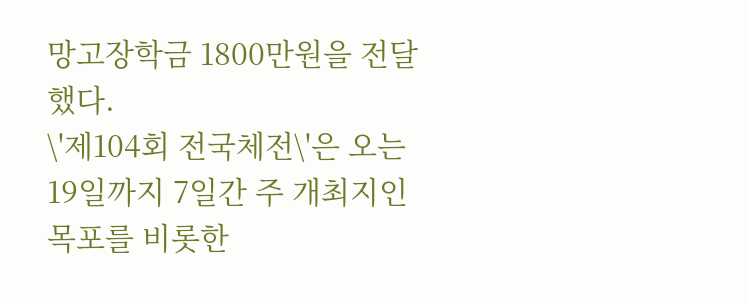망고장학금 1800만원을 전달했다.
\'제104회 전국체전\'은 오는 19일까지 7일간 주 개최지인 목포를 비롯한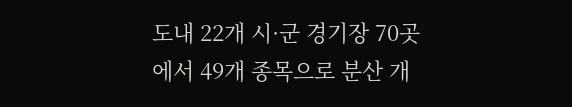도내 22개 시·군 경기장 70곳에서 49개 종목으로 분산 개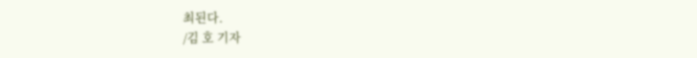최된다.
/김 호 기자